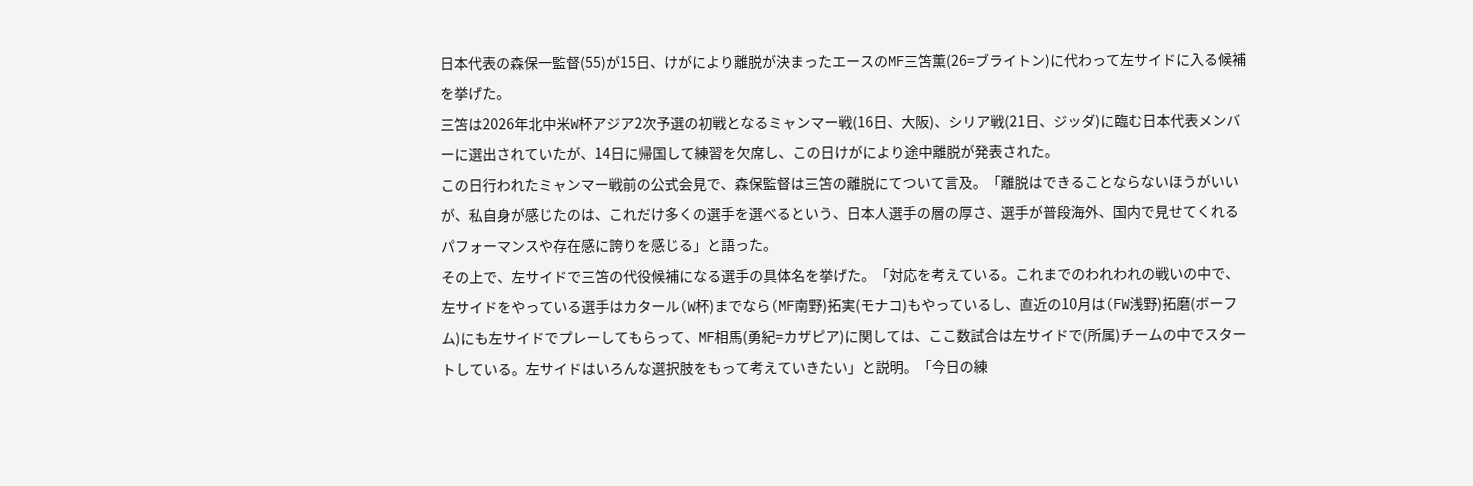日本代表の森保一監督(55)が15日、けがにより離脱が決まったエースのMF三笘薫(26=ブライトン)に代わって左サイドに入る候補を挙げた。
三笘は2026年北中米W杯アジア2次予選の初戦となるミャンマー戦(16日、大阪)、シリア戦(21日、ジッダ)に臨む日本代表メンバーに選出されていたが、14日に帰国して練習を欠席し、この日けがにより途中離脱が発表された。
この日行われたミャンマー戦前の公式会見で、森保監督は三笘の離脱にてついて言及。「離脱はできることならないほうがいいが、私自身が感じたのは、これだけ多くの選手を選べるという、日本人選手の層の厚さ、選手が普段海外、国内で見せてくれるパフォーマンスや存在感に誇りを感じる」と語った。
その上で、左サイドで三笘の代役候補になる選手の具体名を挙げた。「対応を考えている。これまでのわれわれの戦いの中で、左サイドをやっている選手はカタール(W杯)までなら(MF南野)拓実(モナコ)もやっているし、直近の10月は(FW浅野)拓磨(ボーフム)にも左サイドでプレーしてもらって、MF相馬(勇紀=カザピア)に関しては、ここ数試合は左サイドで(所属)チームの中でスタートしている。左サイドはいろんな選択肢をもって考えていきたい」と説明。「今日の練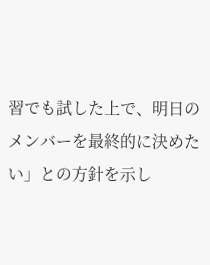習でも試した上で、明日のメンバーを最終的に決めたい」との方針を示し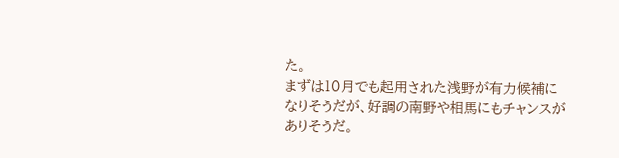た。
まずは10月でも起用された浅野が有力候補になりそうだが、好調の南野や相馬にもチャンスがありそうだ。